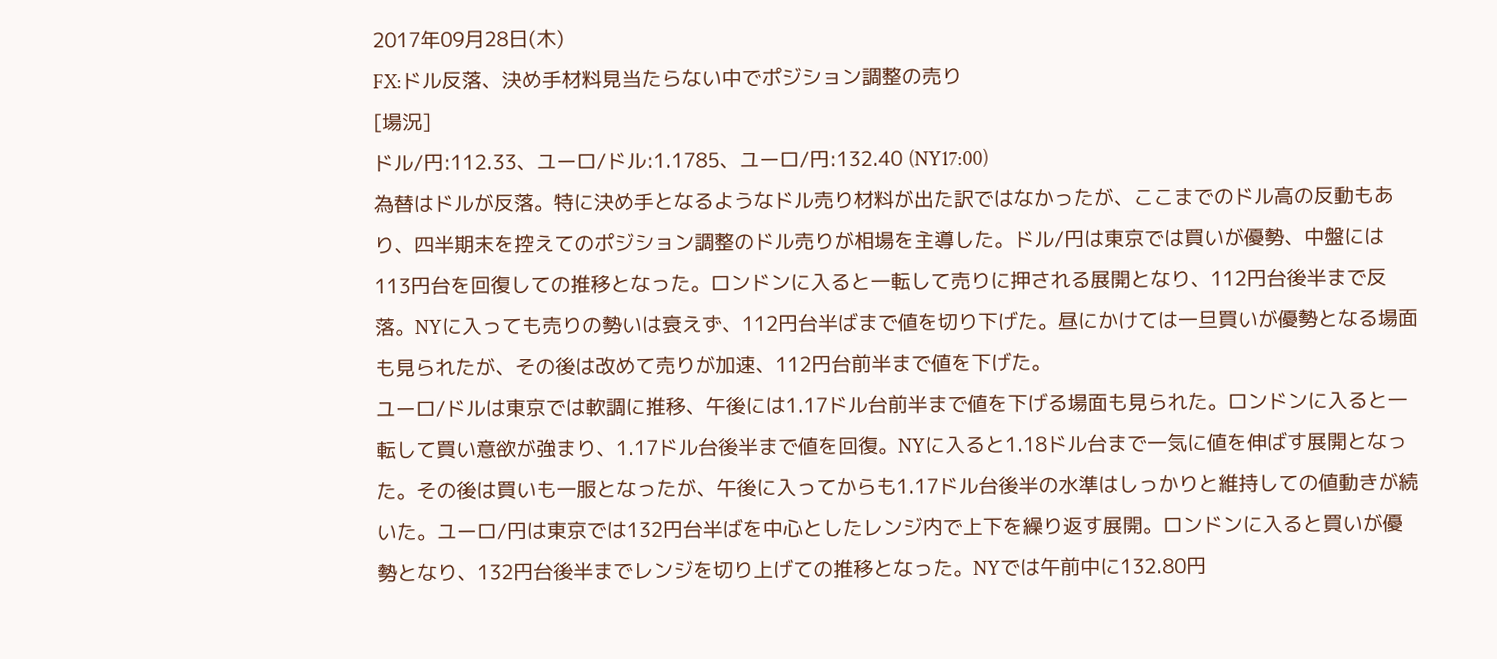2017年09月28日(木)
FX:ドル反落、決め手材料見当たらない中でポジション調整の売り
[場況]
ドル/円:112.33、ユーロ/ドル:1.1785、ユーロ/円:132.40 (NY17:00)
為替はドルが反落。特に決め手となるようなドル売り材料が出た訳ではなかったが、ここまでのドル高の反動もあり、四半期末を控えてのポジション調整のドル売りが相場を主導した。ドル/円は東京では買いが優勢、中盤には113円台を回復しての推移となった。ロンドンに入ると一転して売りに押される展開となり、112円台後半まで反落。NYに入っても売りの勢いは衰えず、112円台半ばまで値を切り下げた。昼にかけては一旦買いが優勢となる場面も見られたが、その後は改めて売りが加速、112円台前半まで値を下げた。
ユーロ/ドルは東京では軟調に推移、午後には1.17ドル台前半まで値を下げる場面も見られた。ロンドンに入ると一転して買い意欲が強まり、1.17ドル台後半まで値を回復。NYに入ると1.18ドル台まで一気に値を伸ばす展開となった。その後は買いも一服となったが、午後に入ってからも1.17ドル台後半の水準はしっかりと維持しての値動きが続いた。ユーロ/円は東京では132円台半ばを中心としたレンジ内で上下を繰り返す展開。ロンドンに入ると買いが優勢となり、132円台後半までレンジを切り上げての推移となった。NYでは午前中に132.80円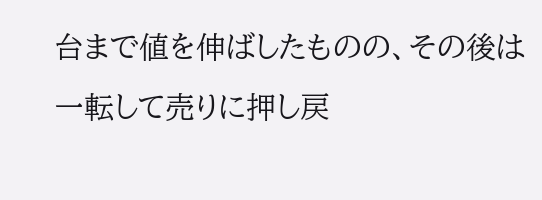台まで値を伸ばしたものの、その後は一転して売りに押し戻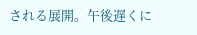される展開。午後遅くに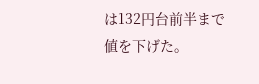は132円台前半まで値を下げた。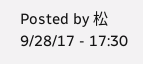Posted by 松 9/28/17 - 17:30